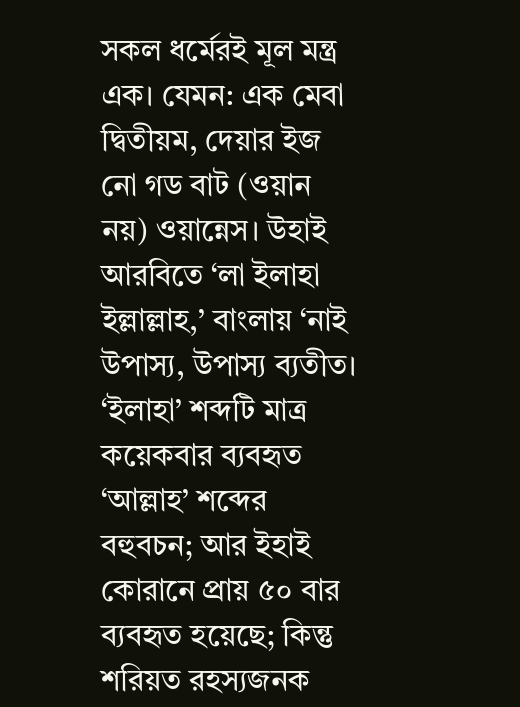সকল ধর্মেরই মূল মন্ত্র এক। যেমন: এক মেবা দ্বিতীয়ম, দেয়ার ইজ নো গড বাট (ওয়ান নয়) ওয়ান্নেস। উহাই আরবিতে ‘লা ইলাহা ইল্লাল্লাহ,’ বাংলায় ‘নাই উপাস্য, উপাস্য ব্যতীত।
‘ইলাহা’ শব্দটি মাত্র কয়েকবার ব্যবহৃত ‘আল্লাহ’ শব্দের বহুবচন; আর ইহাই কোরানে প্রায় ৫০ বার ব্যবহৃত হয়েছে; কিন্তু শরিয়ত রহস্যজনক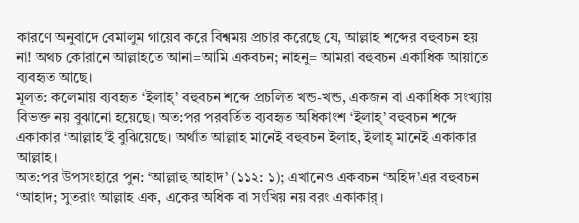কারণে অনুবাদে বেমালুম গায়েব করে বিশ্বময় প্রচার করেছে যে, আল্লাহ শব্দের বহুবচন হয় না! অথচ কোরানে আল্লাহতে আনা=আমি একবচন; নাহনু= আমরা বহুবচন একাধিক আয়াতে ব্যবহৃত আছে।
মূলত: কলেমায় ব্যবহৃত ‘ইলাহ্’ বহুবচন শব্দে প্রচলিত খন্ড-খন্ড, একজন বা একাধিক সংখ্যায় বিভক্ত নয় বুঝানো হয়েছে। অত:পর পরবর্তিত ব্যবহৃত অধিকাংশ ‘ইলাহ্’ বহুবচন শব্দে একাকার ‘আল্লাহ’ই বুঝিয়েছে। অর্থাত আল্লাহ মানেই বহুবচন ইলাহ, ইলাহ্ মানেই একাকার আল্লাহ।
অত:পর উপসংহারে পুন: ‘আল্লাহু আহাদ’ (১১২: ১); এখানেও একবচন ‘অহিদ’এর বহুবচন ‘আহাদ; সুতরাং আল্লাহ এক, একের অধিক বা সংখিয় নয় বরং একাকার্।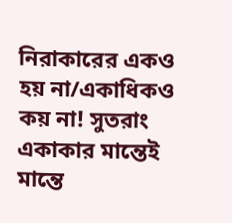নিরাকারের একও হয় না/একাধিকও কয় না! সুতরাং একাকার মান্তেই মান্তে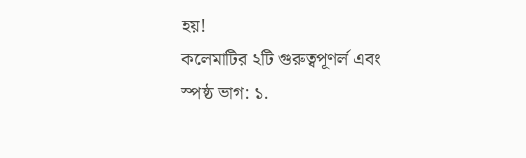হয়!
কলেমাটির ২টি গুরুত্বপূণর্ল এবং স্পষ্ঠ ভাগ: ১.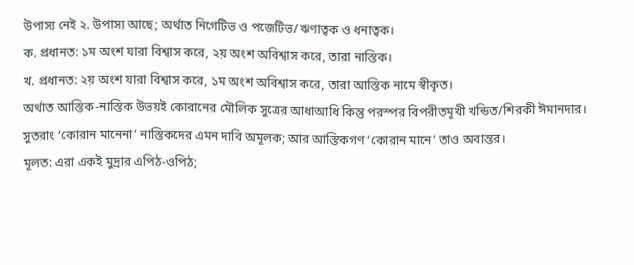উপাস্য নেই ২. উপাস্য আছে; অর্থাত নিগেটিভ ও পজেটিভ/ঋণাত্বক ও ধনাত্বক।
ক. প্রধানত: ১ম অংশ যারা বিশ্বাস করে, ২য় অংশ অবিশ্বাস করে, তারা নাস্তিক।
খ. প্রধানত: ২য় অংশ যারা বিশ্বাস করে, ১ম অংশ অবিশ্বাস করে, তারা আস্তিক নামে স্বীকৃত।
অর্থাত আস্তিক-নাস্তিক উভয়ই কোরানের মৌলিক সুত্রের আধাআধি কিন্তু পরস্পর বিপরীতমূখী খন্ডিত/শিরকী ঈমানদার।
সুতরাং ‘কোরান মানেনা’ নাস্তিকদের এমন দাবি অমূলক; আর আস্তিকগণ ‘কোরান মানে’ তাও অবান্তর।
মূলত: এরা একই মুদ্রার এপিঠ-ওপিঠ;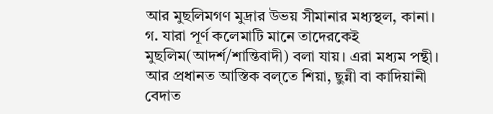আর মুছলিমগণ মুদ্রার উভয় সীমানার মধ্যস্থল, কানা।
গ. যারা পূর্ণ কলেমাটি মানে তাদেরকেই মুছলিম(আদর্শ/শান্তিবাদী) বলা যায়। এরা মধ্যম পন্থী। আর প্রধানত আস্তিক বল্তে শিয়া, ছুন্নী বা কাদিয়ানী বেদাত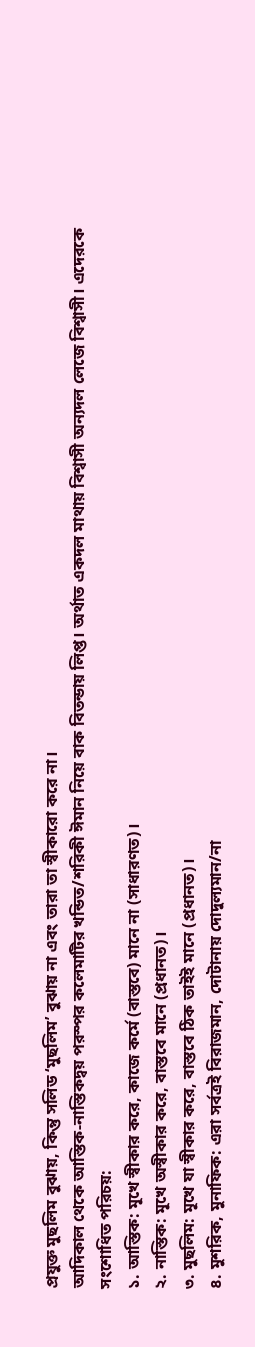প্রযুক্ত মুছলিম বুঝায়, কিন্তু সলিড ‘মুছলিম’ বুঝায় না এবং তারা তা স্বীকারো করে না।
আদিকাল থেকে আস্তিক-নাস্তিকদ্বয় পরস্পর কলেমাটির খন্ডিত/শরিকী ঈমান নিয়ে বাক বিতন্ডায় লিপ্ত। অর্থাত একদল মাথায় বিশ্বাসী অন্যদল লেজে বিশ্বাসী। এদেরকে
সংশোধিত পরিচয়:
১. আস্তিক: মূখে স্বীকার করে, কাজে কর্মে (বাস্তবে) মানে না (সাধারণত)।
২. নাস্তিক: মূখে অস্বীকার করে, বাস্তবে মানে (প্রধানত)।
৩. মুছলিম: মূখে যা স্বীকার করে, বাস্তবে ঠিক তাইই মানে (প্রধানত)।
৪. মুশরিক, মুনাফিক: এরা সর্বত্রই বিরাজমান, দোটানায় দোদুল্যমান/না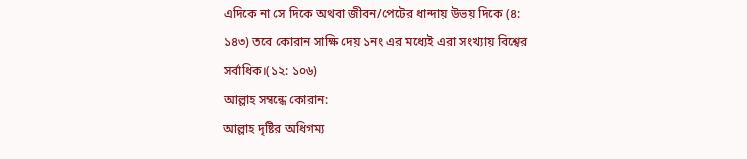এদিকে না সে দিকে অথবা জীবন/পেটের ধান্দায় উভয় দিকে (৪: ১৪৩) তবে কোরান সাক্ষি দেয় ১নং এর মধ্যেই এরা সংখ্যায় বিশ্বের সর্বাধিক।(১২: ১০৬)
আল্লাহ সম্বন্ধে কোরান:
আল্লাহ দৃষ্টির অধিগম্য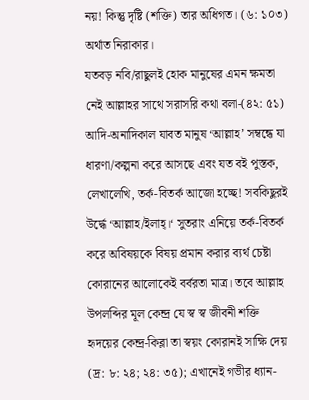নয়! কিন্তু দৃষ্টি (শক্তি) তার অধিগত। (৬: ১০৩) অর্থাত নিরাকার।
যতবড় নবি/রাছুলই হোক মানুষের এমন ক্ষমতা নেই আল্লাহর সাথে সরাসরি কথা বলা-(৪২: ৫১)
আদি-অনাদিকাল যাবত মানুষ ‘আল্লাহ’ সম্বন্ধে যা ধারণা/কল্পনা করে আসছে এবং যত বই পুস্তক, লেখালেখি, তর্ক-বিতর্ক আজো হচ্ছে! সবকিছুরই উর্দ্ধে ‘আল্লাহ/ইলাহ্।‘ সুতরাং এনিয়ে তর্ক-বিতর্ক করে অবিষয়কে বিষয় প্রমান করার ব্যর্থ চেষ্টা কোরানের আলোকেই বর্বরতা মাত্র। তবে আল্লাহ উপলব্দির মূল কেন্দ্র যে স্ব স্ব জীবনী শক্তি হৃদয়ের কেন্দ্র-কিব্লা তা স্বয়ং কোরানই সাক্ষি দেয় (দ্র: ৮: ২৪; ২৪: ৩৫); এখানেই গভীর ধ্যান-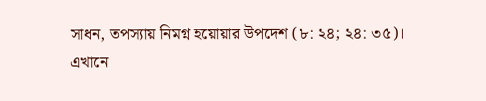সাধন, তপস্যায় নিমগ্ন হয়োয়ার উপদেশ (৮: ২৪; ২৪: ৩৫)।
এখানে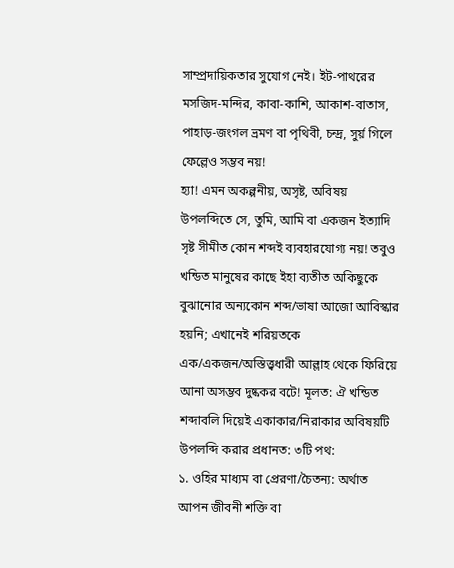সাম্প্রদায়িকতার সুযোগ নেই। ইট-পাথরের মসজিদ-মন্দির, কাবা-কাশি, আকাশ-বাতাস, পাহাড়-জংগল ভ্রমণ বা পৃথিবী, চন্দ্র, সুর্য় গিলে ফেল্লেও সম্ভব নয়!
হ্যা! এমন অকল্পনীয়, অসৃষ্ট, অবিষয় উপলব্দিতে সে, তুমি, আমি বা একজন ইত্যাদি সৃষ্ট সীমীত কোন শব্দই ব্যবহারযোগ্য নয়! তবুও খন্ডিত মানুষের কাছে ইহা ব্যতীত অকিছুকে বুঝানোর অন্যকোন শব্দ/ভাষা আজো আবিস্কার হয়নি; এখানেই শরিয়তকে এক/একজন/অস্তিত্ত্বধারী আল্লাহ থেকে ফিরিয়ে আনা অসম্ভব দুষ্ককর বটে! মূলত: ঐ খন্ডিত শব্দাবলি দিয়েই একাকার/নিরাকার অবিষয়টি উপলব্দি করার প্রধানত: ৩টি পথ:
১. ওহির মাধ্যম বা প্রেরণা/চৈতন্য: অর্থাত আপন জীবনী শক্তি বা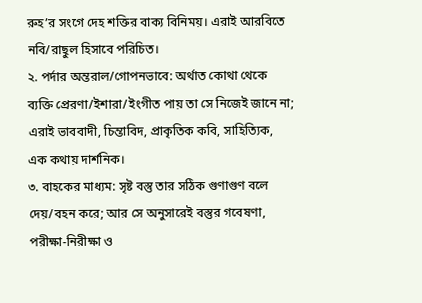রুহ’র সংগে দেহ শক্তির বাক্য বিনিময়। এরাই আরবিতে নবি/রাছুল হিসাবে পরিচিত।
২. পর্দার অন্তরাল/গোপনভাবে: অর্থাত কোথা থেকে ব্যক্তি প্রেরণা/ইশারা/ইংগীত পায় তা সে নিজেই জানে না; এরাই ভাববাদী, চিন্তাবিদ, প্রাকৃতিক কবি, সাহিত্যিক, এক কথায় দার্শনিক।
৩. বাহকের মাধ্যম: সৃষ্ট বস্তু তার সঠিক গুণাগুণ বলে দেয়/বহন করে; আর সে অনুসারেই বস্তুর গবেষণা, পরীক্ষা-নিরীক্ষা ও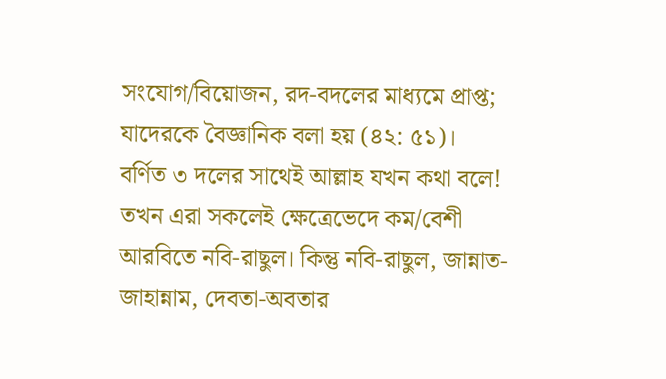সংযোগ/বিয়োজন, রদ-বদলের মাধ্যমে প্রাপ্ত; যাদেরকে বৈজ্ঞানিক বলা হয় (৪২: ৫১)।
বর্ণিত ৩ দলের সাথেই আল্লাহ যখন কথা বলে! তখন এরা সকলেই ক্ষেত্রেভেদে কম/বেশী আরবিতে নবি-রাছুল। কিন্তু নবি-রাছুল, জান্নাত-জাহান্নাম, দেবতা-অবতার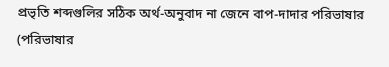প্রভৃতি শব্দগুলির সঠিক অর্থ-অনুবাদ না জেনে বাপ-দাদার পরিভাষার (পরিভাষার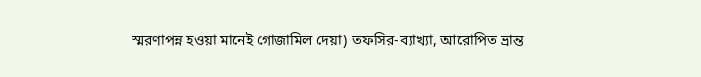স্মরণাপন্ন হওয়া মানেই গোজামিল দেয়া) তফসির-ব্যাখ্যা, আরোপিত ভ্রান্ত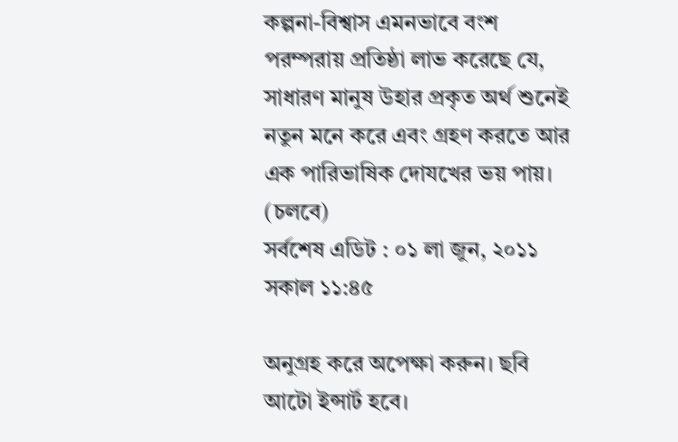কল্পনা-বিশ্বাস এমনভাবে বংশ পরম্পরায় প্রতিষ্ঠা লাভ করেছে যে, সাধারণ মানুষ উহার প্রকৃত অর্থ শুনেই নতুন মনে করে এবং গ্রহণ করতে আর এক পারিভাষিক দোযখের ভয় পায়।
(চলবে)
সর্বশেষ এডিট : ০১ লা জুন, ২০১১ সকাল ১১:৪৫

অনুগ্রহ করে অপেক্ষা করুন। ছবি আটো ইন্সার্ট হবে।